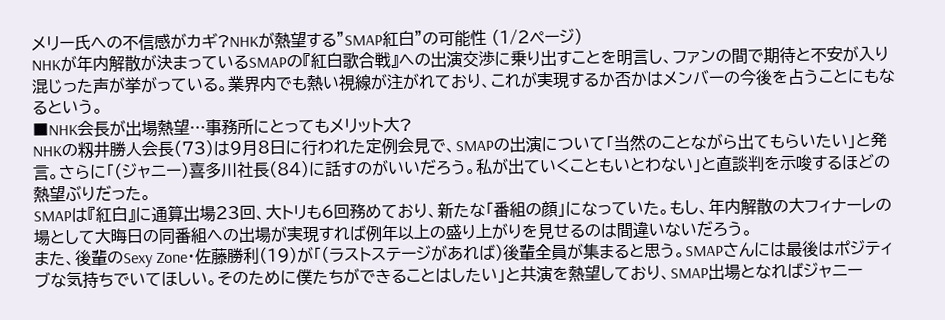メリー氏への不信感がカギ?NHKが熱望する”SMAP紅白”の可能性 (1/2ページ)
NHKが年内解散が決まっているSMAPの『紅白歌合戦』への出演交渉に乗り出すことを明言し、ファンの間で期待と不安が入り混じった声が挙がっている。業界内でも熱い視線が注がれており、これが実現するか否かはメンバーの今後を占うことにもなるという。
■NHK会長が出場熱望…事務所にとってもメリット大?
NHKの籾井勝人会長(73)は9月8日に行われた定例会見で、SMAPの出演について「当然のことながら出てもらいたい」と発言。さらに「(ジャニー)喜多川社長(84)に話すのがいいだろう。私が出ていくこともいとわない」と直談判を示唆するほどの熱望ぶりだった。
SMAPは『紅白』に通算出場23回、大トリも6回務めており、新たな「番組の顔」になっていた。もし、年内解散の大フィナーレの場として大晦日の同番組への出場が実現すれば例年以上の盛り上がりを見せるのは間違いないだろう。
また、後輩のSexy Zone・佐藤勝利(19)が「(ラストステージがあれば)後輩全員が集まると思う。SMAPさんには最後はポジティブな気持ちでいてほしい。そのために僕たちができることはしたい」と共演を熱望しており、SMAP出場となればジャニー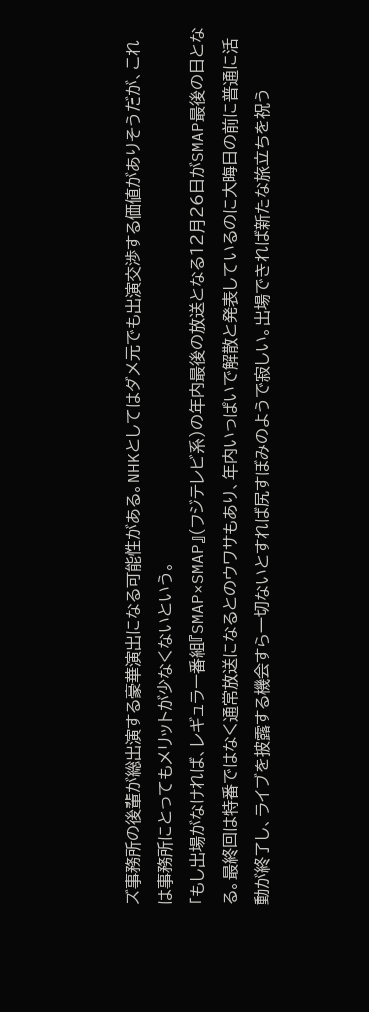ズ事務所の後輩が総出演する豪華演出になる可能性がある。NHKとしてはダメ元でも出演交渉する価値がありそうだが、これは事務所にとってもメリットが少なくないという。
「もし出場がなければ、レギュラー番組『SMAP×SMAP』(フジテレビ系)の年内最後の放送となる12月26日がSMAP最後の日となる。最終回は特番ではなく通常放送になるとのウワサもあり、年内いっぱいで解散と発表しているのに大晦日の前に普通に活動が終了し、ライブを披露する機会すら一切ないとすれば尻すぼみのようで寂しい。出場できれば新たな旅立ちを祝う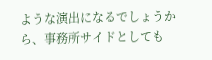ような演出になるでしょうから、事務所サイドとしても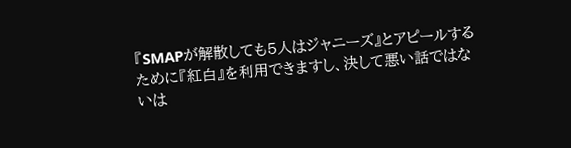『SMAPが解散しても5人はジャニーズ』とアピールするために『紅白』を利用できますし、決して悪い話ではないは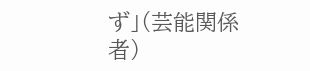ず」(芸能関係者)